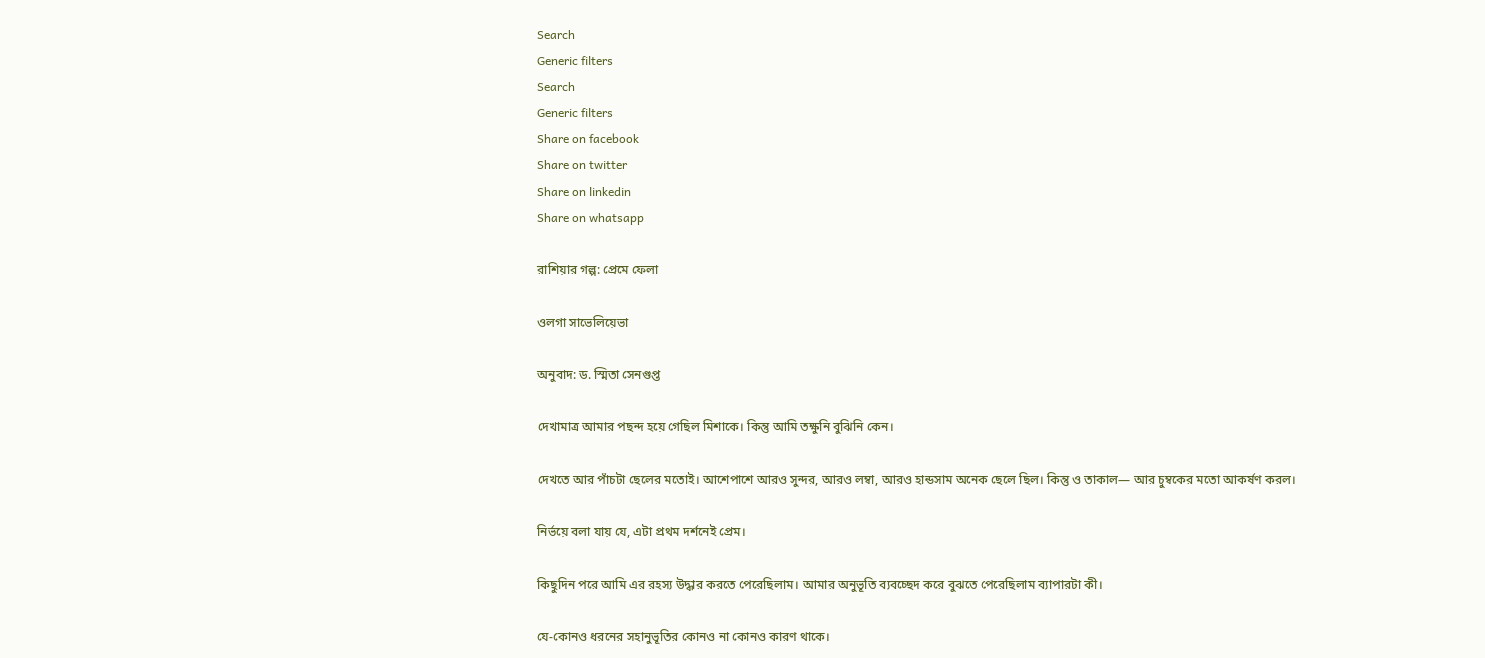Search
Generic filters
Search
Generic filters
Share on facebook
Share on twitter
Share on linkedin
Share on whatsapp

রাশিয়ার গল্প: প্রেমে ফেলা

ওলগা সাভেলিয়েভা

অনুবাদ: ড. স্মিতা সেনগুপ্ত

দেখামাত্র আমার পছন্দ হয়ে গেছিল মিশাকে। কিন্তু আমি তক্ষুনি বুঝিনি কেন।

দেখতে আর পাঁচটা ছেলের মতোই। আশেপাশে আরও সুন্দর, আরও লম্বা, আরও হান্ডসাম অনেক ছেলে ছিল। কিন্তু ও তাকাল— আর চুম্বকের মতো আকর্ষণ করল।

নির্ভয়ে বলা যায় যে, এটা প্রথম দর্শনেই প্রেম।

কিছুদিন পরে আমি এর রহস্য উদ্ধার করতে পেরেছিলাম। আমার অনুভূতি ব্যবচ্ছেদ করে বুঝতে পেরেছিলাম ব্যাপারটা কী।

যে-কোনও ধরনের সহানুভূতির কোনও না কোনও কারণ থাকে।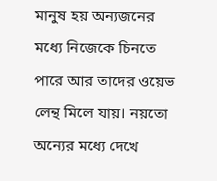মানুষ হয় অন্যজনের মধ্যে নিজেকে চিনতে পারে আর তাদের ওয়েভ লেন্থ মিলে যায়। নয়তো অন্যের মধ্যে দেখে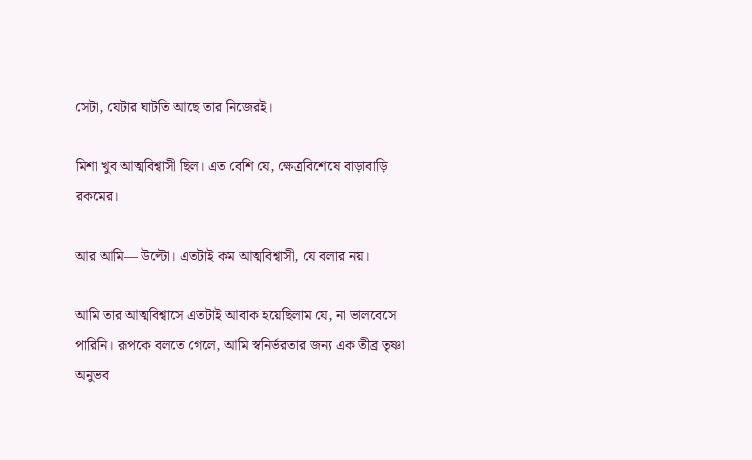সেটা, যেটার ঘাটতি আছে তার নিজেরই।

মিশা খুব আত্মবিশ্বাসী ছিল। এত বেশি যে, ক্ষেত্রবিশেষে বাড়াবাড়ি রকমের।

আর আমি— উল্টো। এতটাই কম আত্মবিশ্বাসী, যে বলার নয়।

আমি তার আত্মবিশ্বাসে এতটাই আবাক হয়েছিলাম যে, না ভালবেসে পারিনি। রূপকে বলতে গেলে, আমি স্বনির্ভরতার জন্য এক তীব্র তৃষ্ণা অনুভব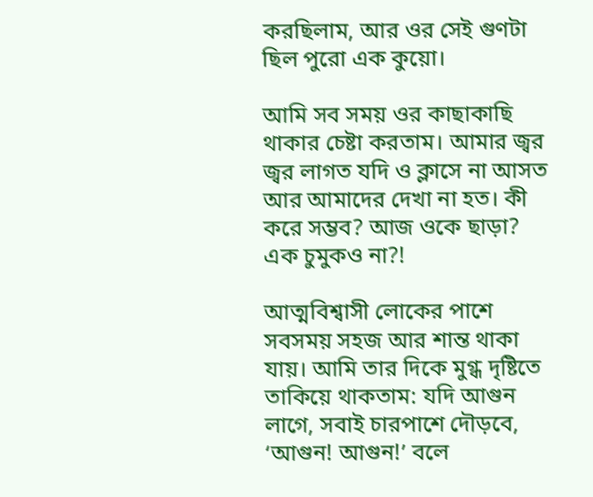করছিলাম, আর ওর সেই গুণটা ছিল পুরো এক কুয়ো।

আমি সব সময় ওর কাছাকাছি থাকার চেষ্টা করতাম। আমার জ্বর জ্বর লাগত যদি ও ক্লাসে না আসত আর আমাদের দেখা না হত। কী করে সম্ভব? আজ ওকে ছাড়া? এক চুমুকও না?!

আত্মবিশ্বাসী লোকের পাশে সবসময় সহজ আর শান্ত থাকা যায়। আমি তার দিকে মুগ্ধ দৃষ্টিতে তাকিয়ে থাকতাম: যদি আগুন লাগে, সবাই চারপাশে দৌড়বে, ‘আগুন! আগুন!’ বলে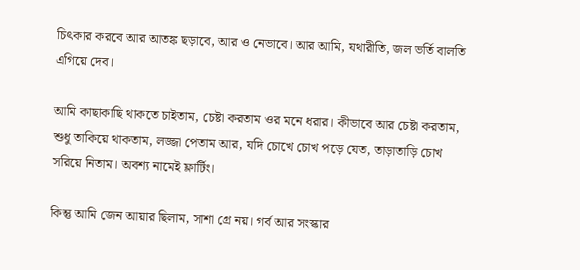চিৎকার করবে আর আতঙ্ক ছড়াবে, আর ও নেভাবে। আর আমি, যথারীতি, জল ভর্তি বালতি এগিয়ে দেব।

আমি কাছাকাছি থাকতে চাইতাম, চেষ্টা করতাম ওর মনে ধরার। কীভাবে আর চেষ্টা করতাম, শুধু তাকিয়ে থাকতাম, লজ্জা পেতাম আর, যদি চোখে চোখ পড়ে যেত, তাড়াতাড়ি চোখ সরিয়ে নিতাম। অবশ্য নামেই ফ্লার্টিং।

কিন্তু আমি জেন আয়ার ছিলাম, সাশা গ্রে নয়। গর্ব আর সংস্কার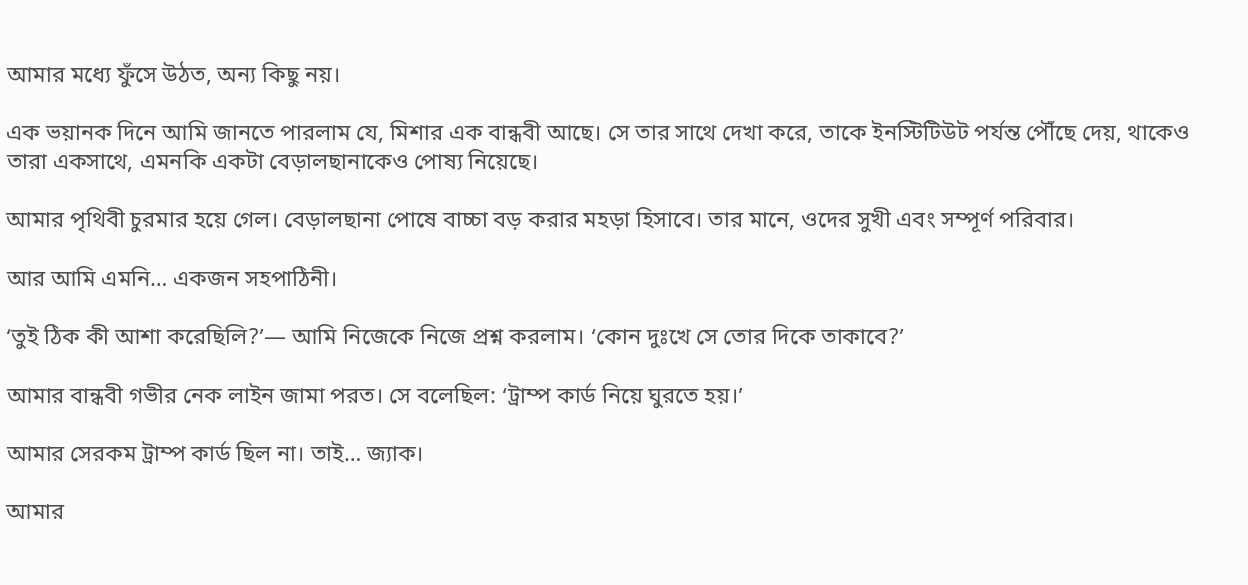আমার মধ্যে ফুঁসে উঠত, অন্য কিছু নয়।

এক ভয়ানক দিনে আমি জানতে পারলাম যে, মিশার এক বান্ধবী আছে। সে তার সাথে দেখা করে, তাকে ইনস্টিটিউট পর্যন্ত পৌঁছে দেয়, থাকেও তারা একসাথে, এমনকি একটা বেড়ালছানাকেও পোষ্য নিয়েছে।

আমার পৃথিবী চুরমার হয়ে গেল। বেড়ালছানা পোষে বাচ্চা বড় করার মহড়া হিসাবে। তার মানে, ওদের সুখী এবং সম্পূর্ণ পরিবার।

আর আমি এমনি… একজন সহপাঠিনী।

‘তুই ঠিক কী আশা করেছিলি?’— আমি নিজেকে নিজে প্রশ্ন করলাম। ‘কোন দুঃখে সে তোর দিকে তাকাবে?’

আমার বান্ধবী গভীর নেক লাইন জামা পরত। সে বলেছিল: ‘ট্রাম্প কার্ড নিয়ে ঘুরতে হয়।’

আমার সেরকম ট্রাম্প কার্ড ছিল না। তাই… জ্যাক।

আমার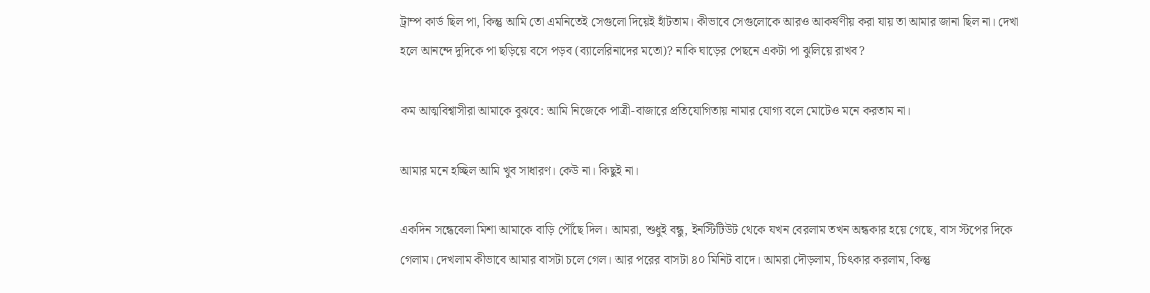ট্রাম্প কার্ড ছিল পা, কিন্তু আমি তো এমনিতেই সেগুলো দিয়েই হাঁটতাম। কীভাবে সেগুলোকে আরও আকর্ষণীয় করা যায় তা আমার জানা ছিল না। দেখা হলে আনন্দে দুদিকে পা ছড়িয়ে বসে পড়ব (ব্যালেরিনাদের মতো)? নাকি ঘাড়ের পেছনে একটা পা ঝুলিয়ে রাখব?

কম আত্মবিশ্বাসীরা আমাকে বুঝবে: আমি নিজেকে পাত্রী-বাজারে প্রতিযোগিতায় নামার যোগ্য বলে মোটেও মনে করতাম না।

আমার মনে হচ্ছিল আমি খুব সাধারণ। কেউ না। কিছুই না।

একদিন সন্ধেবেলা মিশা আমাকে বাড়ি পৌঁছে দিল। আমরা, শুধুই বন্ধু, ইনস্টিটিউট থেকে যখন বেরলাম তখন অন্ধকার হয়ে গেছে, বাস স্টপের দিকে গেলাম। দেখলাম কীভাবে আমার বাসটা চলে গেল। আর পরের বাসটা ৪০ মিনিট বাদে। আমরা দৌড়লাম, চিৎকার করলাম, কিন্তু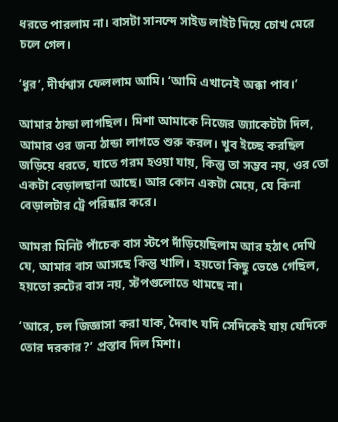ধরতে পারলাম না। বাসটা সানন্দে সাইড লাইট দিয়ে চোখ মেরে চলে গেল।

‘ধুর’, দীর্ঘশ্বাস ফেললাম আমি। ‘আমি এখানেই অক্কা পাব।’

আমার ঠান্ডা লাগছিল। মিশা আমাকে নিজের জ্যাকেটটা দিল, আমার ওর জন্য ঠান্ডা লাগতে শুরু করল। খুব ইচ্ছে করছিল জড়িয়ে ধরতে, যাতে গরম হওয়া যায়, কিন্তু তা সম্ভব নয়, ওর তো একটা বেড়ালছানা আছে। আর কোন একটা মেয়ে, যে কিনা বেড়ালটার ট্রে পরিষ্কার করে।

আমরা মিনিট পাঁচেক বাস স্টপে দাঁড়িয়েছিলাম আর হঠাৎ দেখি যে, আমার বাস আসছে কিন্তু খালি। হয়তো কিছু ভেঙে গেছিল, হয়তো রুটের বাস নয়, স্টপগুলোতে থামছে না।

‘আরে, চল জিজ্ঞাসা করা যাক, দৈবাৎ যদি সেদিকেই যায় যেদিকে তোর দরকার?’ প্রস্তাব দিল মিশা।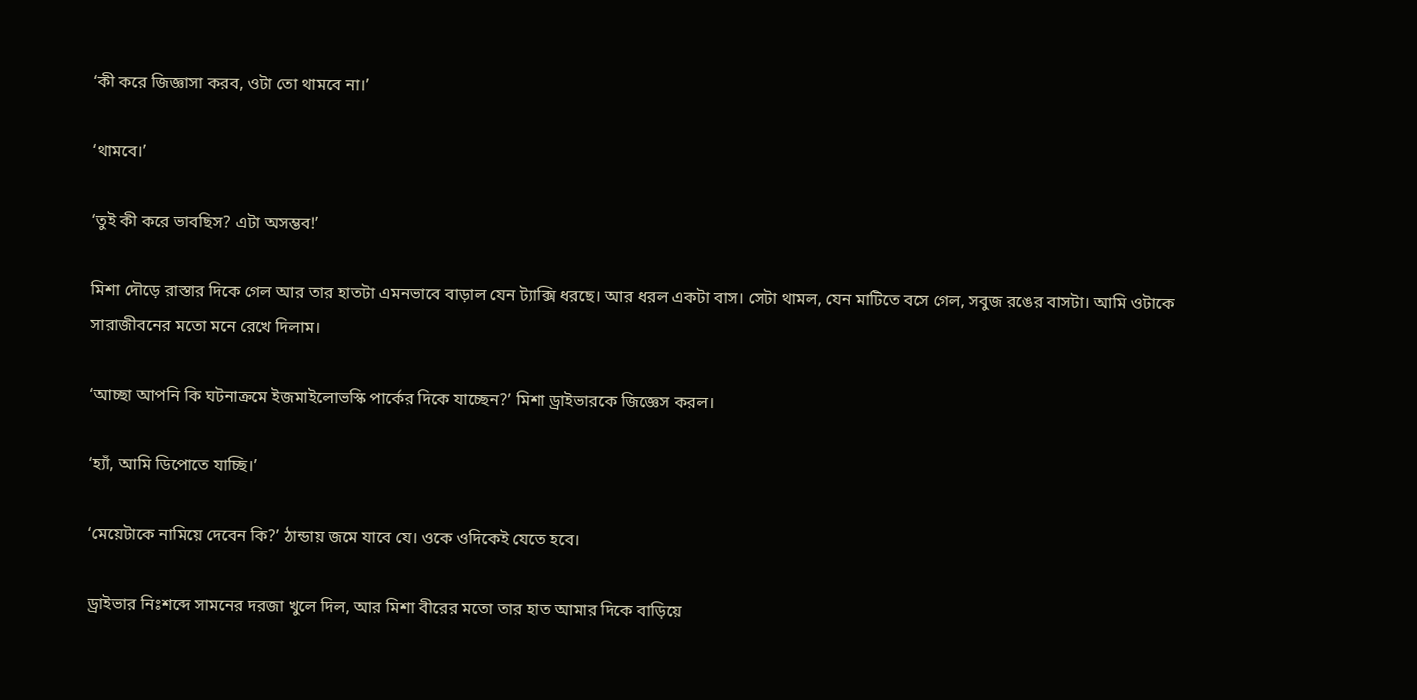‘কী করে জিজ্ঞাসা করব, ওটা তো থামবে না।’

‘থামবে।’

‘তুই কী করে ভাবছিস? এটা অসম্ভব!’

মিশা দৌড়ে রাস্তার দিকে গেল আর তার হাতটা এমনভাবে বাড়াল যেন ট্যাক্সি ধরছে। আর ধরল একটা বাস। সেটা থামল, যেন মাটিতে বসে গেল, সবুজ রঙের বাসটা। আমি ওটাকে সারাজীবনের মতো মনে রেখে দিলাম।

‘আচ্ছা আপনি কি ঘটনাক্রমে ইজমাইলোভস্কি পার্কের দিকে যাচ্ছেন?’ মিশা ড্রাইভারকে জিজ্ঞেস করল।

‘হ্যাঁ, আমি ডিপোতে যাচ্ছি।’

‘মেয়েটাকে নামিয়ে দেবেন কি?’ ঠান্ডায় জমে যাবে যে। ওকে ওদিকেই যেতে হবে।

ড্রাইভার নিঃশব্দে সামনের দরজা খুলে দিল, আর মিশা বীরের মতো তার হাত আমার দিকে বাড়িয়ে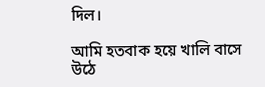দিল।

আমি হতবাক হয়ে খালি বাসে উঠে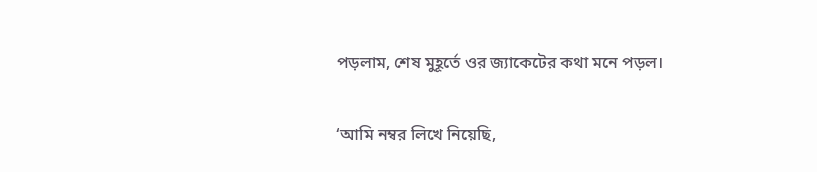পড়লাম, শেষ মুহূর্তে ওর জ্যাকেটের কথা মনে পড়ল।

‘আমি নম্বর লিখে নিয়েছি,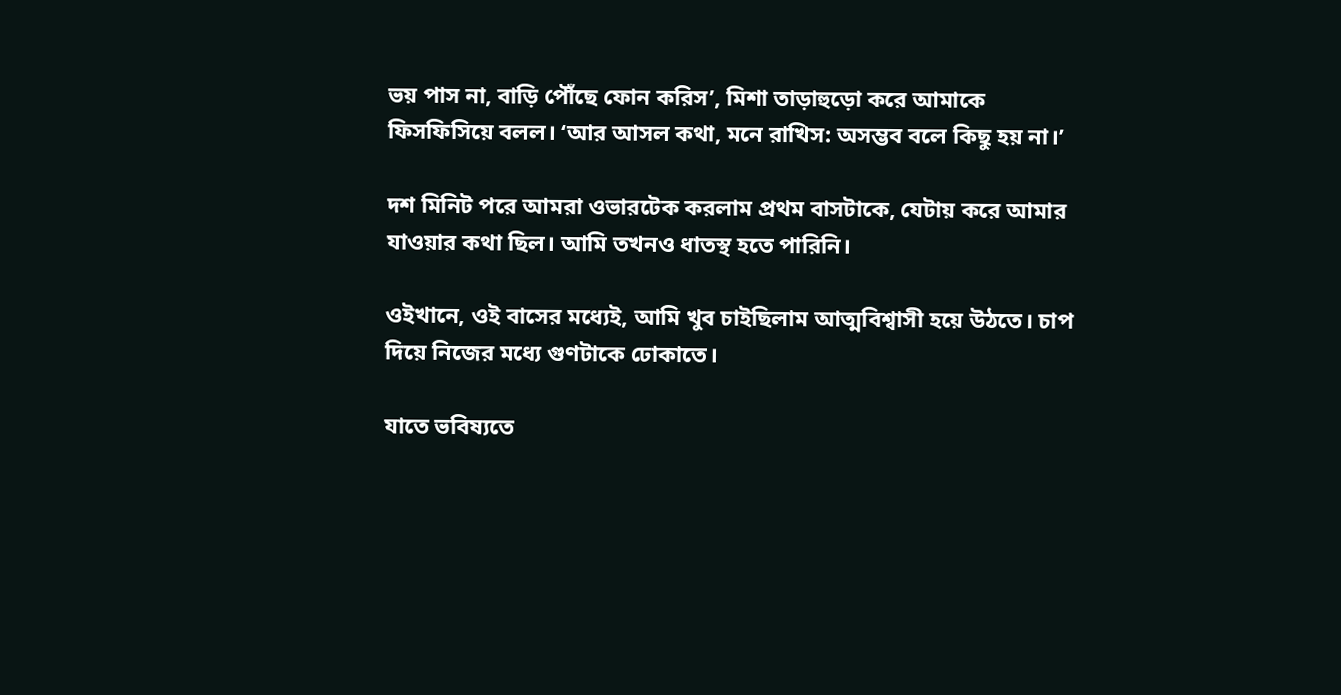ভয় পাস না, বাড়ি পৌঁছে ফোন করিস’, মিশা তাড়াহুড়ো করে আমাকে ফিসফিসিয়ে বলল। ‘আর আসল কথা, মনে রাখিস: অসম্ভব বলে কিছু হয় না।’

দশ মিনিট পরে আমরা ওভারটেক করলাম প্রথম বাসটাকে, যেটায় করে আমার যাওয়ার কথা ছিল। আমি তখনও ধাতস্থ হতে পারিনি।

ওইখানে, ওই বাসের মধ্যেই, আমি খুব চাইছিলাম আত্মবিশ্বাসী হয়ে উঠতে। চাপ দিয়ে নিজের মধ্যে গুণটাকে ঢোকাতে।

যাতে ভবিষ্যতে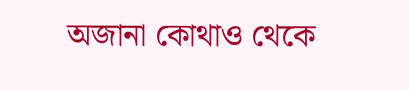অজানা কোথাও থেকে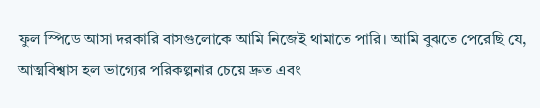ফুল স্পিডে আসা দরকারি বাসগুলোকে আমি নিজেই থামাতে পারি। আমি বুঝতে পেরেছি যে, আত্মবিশ্বাস হল ভাগ্যের পরিকল্পনার চেয়ে দ্রুত এবং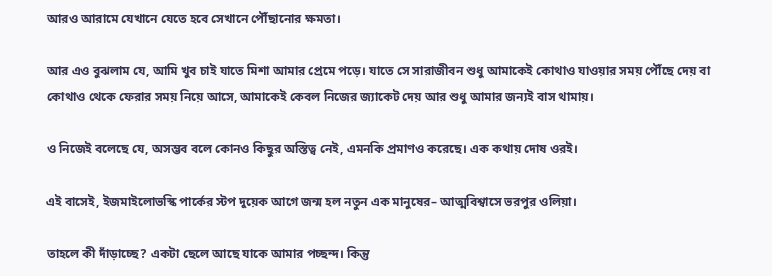আরও আরামে যেখানে যেতে হবে সেখানে পৌঁছানোর ক্ষমতা।

আর এও বুঝলাম যে, আমি খুব চাই যাতে মিশা আমার প্রেমে পড়ে। যাতে সে সারাজীবন শুধু আমাকেই কোথাও যাওয়ার সময় পৌঁছে দেয় বা কোথাও থেকে ফেরার সময় নিয়ে আসে, আমাকেই কেবল নিজের জ্যাকেট দেয় আর শুধু আমার জন্যই বাস থামায়।

ও নিজেই বলেছে যে, অসম্ভব বলে কোনও কিছুর অস্তিত্ব নেই, এমনকি প্রমাণও করেছে। এক কথায় দোষ ওরই।

এই বাসেই, ইজমাইলোভস্কি পার্কের স্টপ দুয়েক আগে জন্ম হল নতুন এক মানুষের– আত্মবিশ্বাসে ভরপুর ওলিয়া।

তাহলে কী দাঁড়াচ্ছে? একটা ছেলে আছে যাকে আমার পচ্ছন্দ। কিন্তু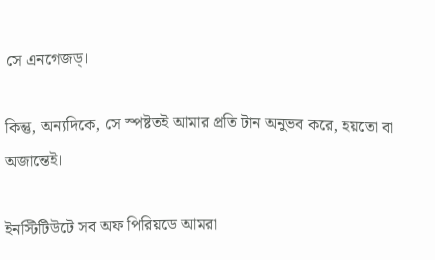সে এনগেজড্।

কিন্তু, অন্যদিকে, সে স্পষ্টতই আমার প্রতি টান অনুভব করে, হয়তো বা অজান্তেই।

ইনস্টিটিউটে সব অফ পিরিয়ডে আমরা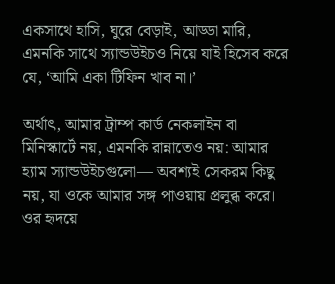একসাথে হাসি, ঘুরে বেড়াই, আড্ডা মারি, এমনকি সাথে স্যান্ডউইচও নিয়ে যাই হিসেব করে যে, ‘আমি একা টিফিন খাব না।’

অর্থাৎ, আমার ট্রাম্প কার্ড নেকলাইন বা মিনিস্কার্টে নয়, এমনকি রান্নাতেও নয়: আমার হ্যাম স্যান্ডউইচগুলো— অবশ্যই সেকরম কিছু নয়, যা ওকে আমার সঙ্গ পাওয়ায় প্রলুব্ধ করে। ওর হৃদয়ে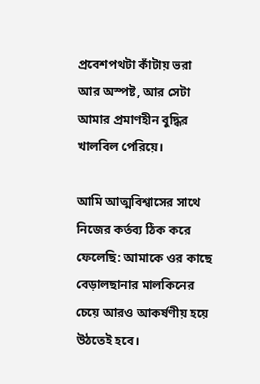প্রবেশপথটা কাঁটায় ভরা আর অস্পষ্ট, আর সেটা আমার প্রমাণহীন বুদ্ধির খালবিল পেরিয়ে।

আমি আত্মবিশ্বাসের সাথে নিজের কর্তব্য ঠিক করে ফেলেছি: আমাকে ওর কাছে বেড়ালছানার মালকিনের চেয়ে আরও আকর্ষণীয় হয়ে উঠতেই হবে।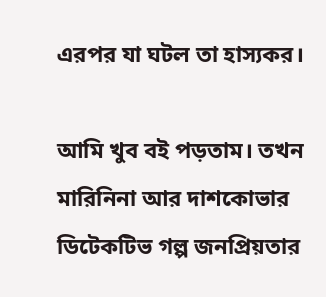এরপর যা ঘটল তা হাস্যকর।

আমি খুব বই পড়তাম। তখন মারিনিনা আর দাশকোভার ডিটেকটিভ গল্প জনপ্রিয়তার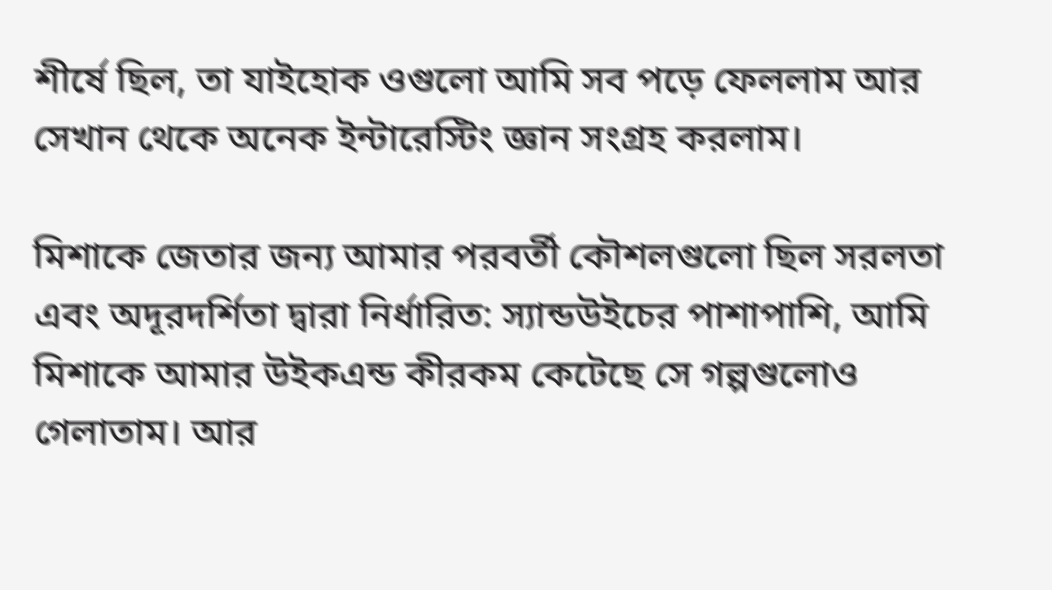শীর্ষে ছিল, তা যাইহোক ওগুলো আমি সব পড়ে ফেললাম আর সেখান থেকে অনেক ইন্টারেস্টিং জ্ঞান সংগ্রহ করলাম।

মিশাকে জেতার জন্য আমার পরবর্তী কৌশলগুলো ছিল সরলতা এবং অদূরদর্শিতা দ্বারা নির্ধারিত: স্যান্ডউইচের পাশাপাশি, আমি মিশাকে আমার উইকএন্ড কীরকম কেটেছে সে গল্পগুলোও গেলাতাম। আর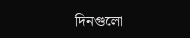দিনগুলো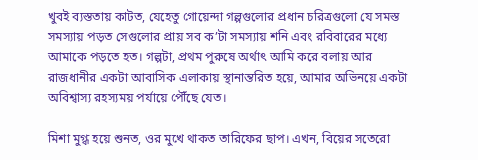খুবই ব্যস্ততায় কাটত, যেহেতু গোয়েন্দা গল্পগুলোর প্রধান চরিত্রগুলো যে সমস্ত সমস্যায় পড়ত সেগুলোর প্রায় সব ক’টা সমস্যায় শনি এবং রবিবারের মধ্যে আমাকে পড়তে হত। গল্পটা, প্রথম পুরুষে অর্থাৎ আমি করে বলায় আর রাজধানীর একটা আবাসিক এলাকায় স্থানান্তরিত হয়ে, আমার অভিনয়ে একটা অবিশ্বাস্য রহস্যময় পর্যায়ে পৌঁছে যেত।

মিশা মুগ্ধ হয়ে শুনত, ওর মুখে থাকত তারিফের ছাপ। এখন, বিয়ের সতেরো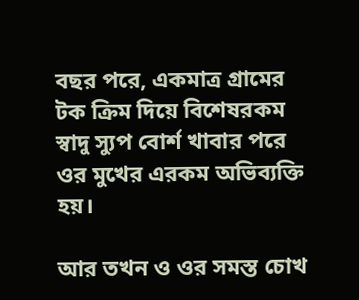বছর পরে, একমাত্র গ্রামের টক ক্রিম দিয়ে বিশেষরকম স্বাদু স্যুপ বোর্শ খাবার পরে ওর মুখের এরকম অভিব্যক্তি হয়।

আর তখন ও ওর সমস্ত চোখ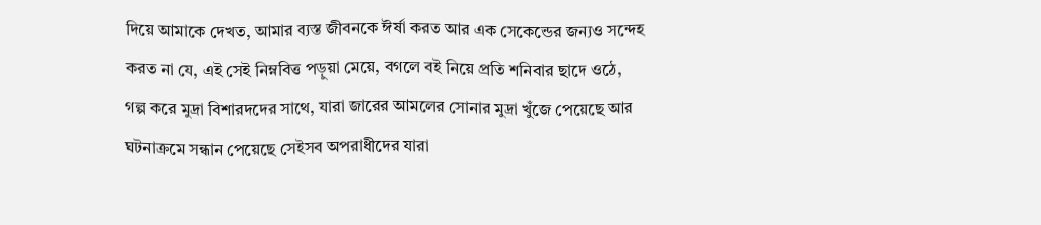দিয়ে আমাকে দেখত, আমার ব্যস্ত জীবনকে ঈর্ষা করত আর এক সেকেন্ডের জন্যও সন্দেহ করত না যে, এই সেই নিম্নবিত্ত পড়ুয়া মেয়ে, বগলে বই নিয়ে প্রতি শনিবার ছাদে ওঠে, গল্প করে মুদ্রা বিশারদদের সাথে, যারা জারের আমলের সোনার মুদ্রা খুঁজে পেয়েছে আর ঘটনাক্রমে সন্ধান পেয়েছে সেইসব অপরাধীদের যারা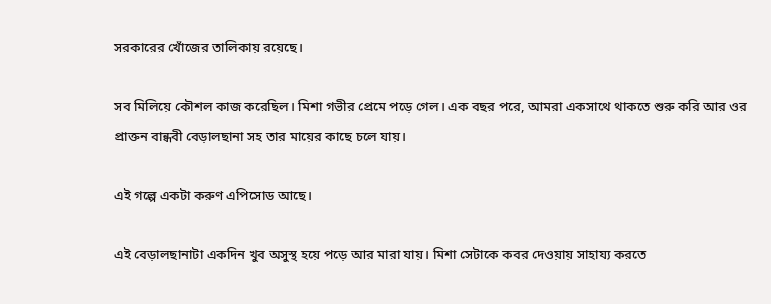সরকারের খোঁজের তালিকায় রয়েছে।

সব মিলিয়ে কৌশল কাজ করেছিল। মিশা গভীর প্রেমে পড়ে গেল। এক বছর পরে, আমরা একসাথে থাকতে শুরু করি আর ওর প্রাক্তন বান্ধবী বেড়ালছানা সহ তার মায়ের কাছে চলে যায়।

এই গল্পে একটা করুণ এপিসোড আছে।

এই বেড়ালছানাটা একদিন খুব অসুস্থ হয়ে পড়ে আর মারা যায়। মিশা সেটাকে কবর দেওয়ায় সাহায্য করতে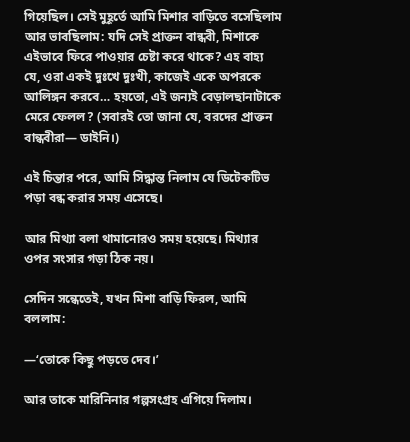গিয়েছিল। সেই মুহূর্তে আমি মিশার বাড়িতে বসেছিলাম আর ভাবছিলাম: যদি সেই প্রাক্তন বান্ধবী, মিশাকে এইভাবে ফিরে পাওয়ার চেষ্টা করে থাকে? এহ বাহ্য যে, ওরা একই দুঃখে দুঃখী, কাজেই একে অপরকে আলিঙ্গন করবে… হয়তো, এই জন্যই বেড়ালছানাটাকে মেরে ফেলল? (সবারই তো জানা যে, বরদের প্রাক্তন বান্ধবীরা— ডাইনি।)

এই চিন্তার পরে, আমি সিদ্ধান্ত নিলাম যে ডিটেকটিভ পড়া বন্ধ করার সময় এসেছে।

আর মিথ্যা বলা থামানোরও সময় হয়েছে। মিথ্যার ওপর সংসার গড়া ঠিক নয়।

সেদিন সন্ধেতেই, যখন মিশা বাড়ি ফিরল, আমি বললাম:

—‘তোকে কিছু পড়তে দেব।’

আর তাকে মারিনিনার গল্পসংগ্রহ এগিয়ে দিলাম।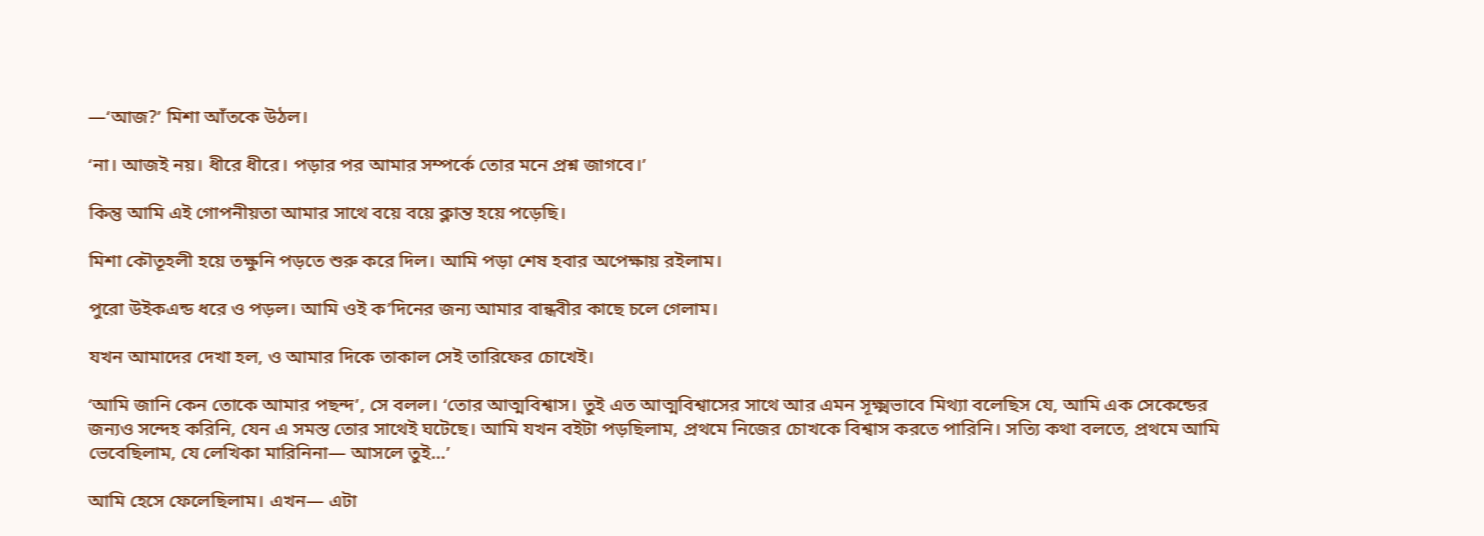—‘আজ?’ মিশা আঁতকে উঠল।

‘না। আজই নয়। ধীরে ধীরে। পড়ার পর আমার সম্পর্কে তোর মনে প্রশ্ন জাগবে।’

কিন্তু আমি এই গোপনীয়তা আমার সাথে বয়ে বয়ে ক্লান্ত হয়ে পড়েছি।

মিশা কৌতূহলী হয়ে তক্ষুনি পড়তে শুরু করে দিল। আমি পড়া শেষ হবার অপেক্ষায় রইলাম।

পুরো উইকএন্ড ধরে ও পড়ল। আমি ওই ক’দিনের জন্য আমার বান্ধবীর কাছে চলে গেলাম।

যখন আমাদের দেখা হল, ও আমার দিকে তাকাল সেই তারিফের চোখেই।

‘আমি জানি কেন তোকে আমার পছন্দ’, সে বলল। ‘তোর আত্মবিশ্বাস। তুই এত আত্মবিশ্বাসের সাথে আর এমন সূক্ষ্মভাবে মিথ্যা বলেছিস যে, আমি এক সেকেন্ডের জন্যও সন্দেহ করিনি, যেন এ সমস্ত তোর সাথেই ঘটেছে। আমি যখন বইটা পড়ছিলাম, প্রথমে নিজের চোখকে বিশ্বাস করতে পারিনি। সত্যি কথা বলতে, প্রথমে আমি ভেবেছিলাম, যে লেখিকা মারিনিনা— আসলে তুই…’

আমি হেসে ফেলেছিলাম। এখন— এটা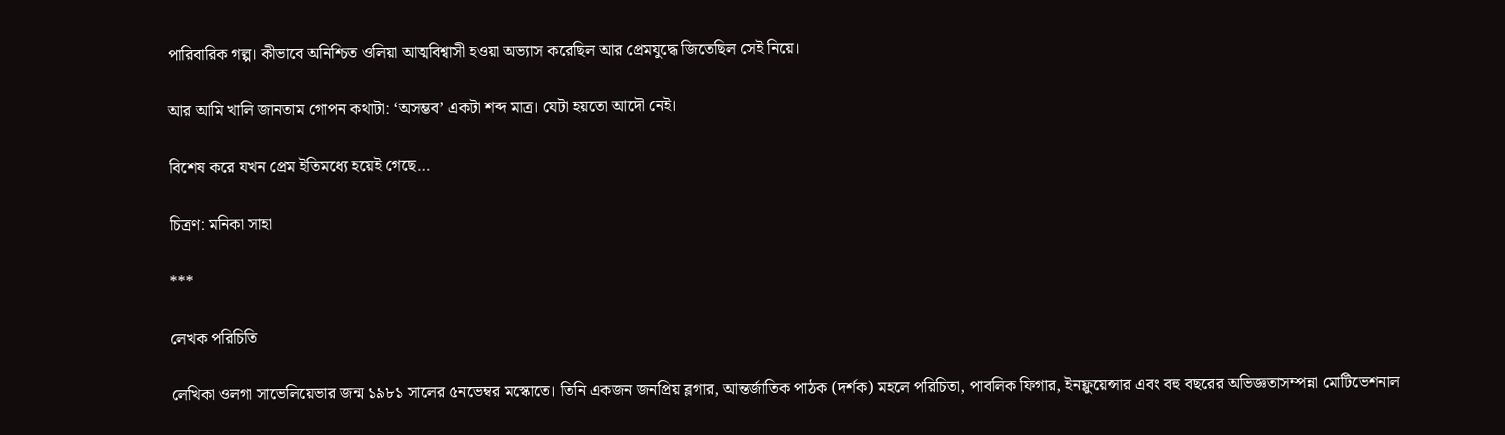পারিবারিক গল্প। কীভাবে অনিশ্চিত ওলিয়া আত্মবিশ্বাসী হওয়া অভ্যাস করেছিল আর প্রেমযুদ্ধে জিতেছিল সেই নিয়ে।

আর আমি খালি জানতাম গোপন কথাটা: ‘অসম্ভব’ একটা শব্দ মাত্র। যেটা হয়তো আদৌ নেই।

বিশেষ করে যখন প্রেম ইতিমধ্যে হয়েই গেছে…

চিত্রণ: মনিকা সাহা

***

লেখক পরিচিতি

লেখিকা ওলগা সাভেলিয়েভার জন্ম ১৯৮১ সালের ৫নভেম্বর মস্কোতে। তিনি একজন জনপ্রিয় ব্লগার, আন্তর্জাতিক পাঠক (দর্শক) মহলে পরিচিতা, পাবলিক ফিগার, ইনফ্লুয়েন্সার এবং বহু বছরের অভিজ্ঞতাসম্পন্না মোটিভেশনাল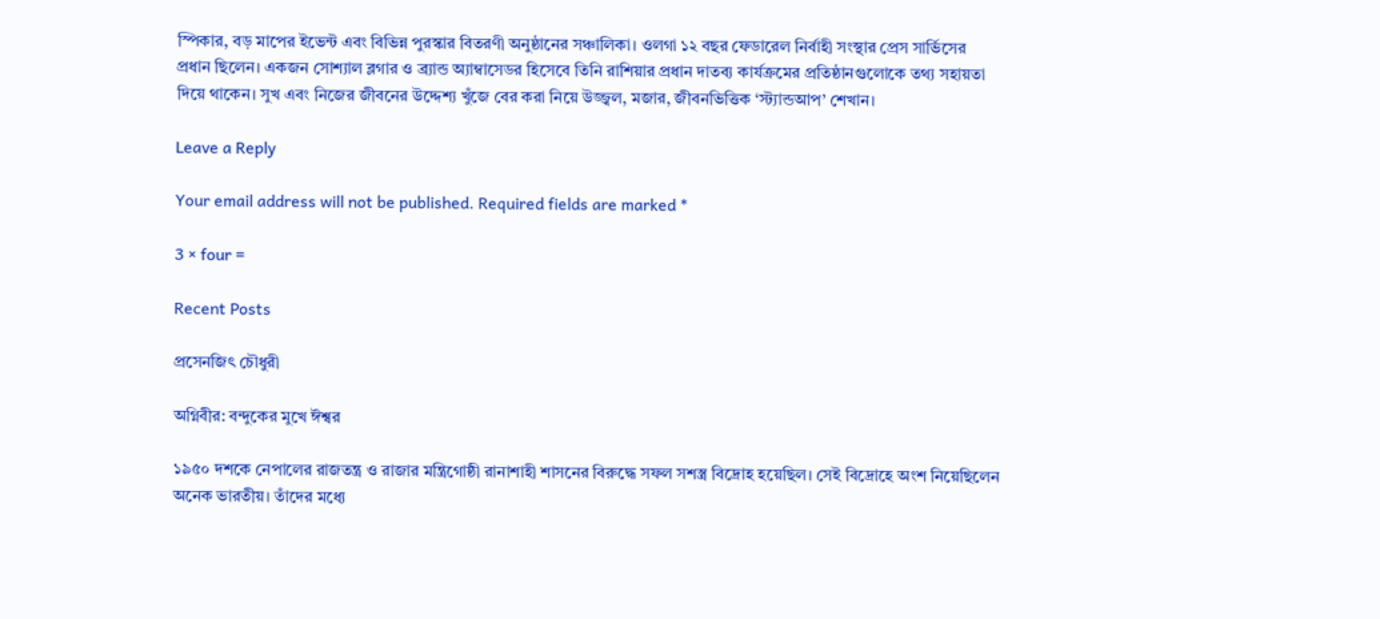স্পিকার, বড় মাপের ইভেন্ট এবং বিভিন্ন পুরস্কার বিতরণী অনুষ্ঠানের সঞ্চালিকা। ওলগা ১২ বছর ফেডারেল নির্বাহী সংস্থার প্রেস সার্ভিসের প্রধান ছিলেন। একজন সোশ্যাল ব্লগার ও ব্র্যান্ড অ্যাম্বাসেডর হিসেবে তিনি রাশিয়ার প্রধান দাতব্য কার্যক্রমের প্রতিষ্ঠানগুলোকে তথ্য সহায়তা দিয়ে থাকেন। সুখ এবং নিজের জীবনের উদ্দেশ্য খুঁজে বের করা নিয়ে উজ্জ্বল, মজার, জীবনভিত্তিক ‘স্ট্যান্ডআপ’ শেখান।

Leave a Reply

Your email address will not be published. Required fields are marked *

3 × four =

Recent Posts

প্রসেনজিৎ চৌধুরী

অগ্নিবীর: বন্দুকের মুখে ঈশ্বর

১৯৫০ দশকে নেপালের রাজতন্ত্র ও রাজার মন্ত্রিগোষ্ঠী রানাশাহী শাসনের বিরুদ্ধে সফল সশস্ত্র বিদ্রোহ হয়েছিল। সেই বিদ্রোহে অংশ নিয়েছিলেন অনেক ভারতীয়। তাঁদের মধ্যে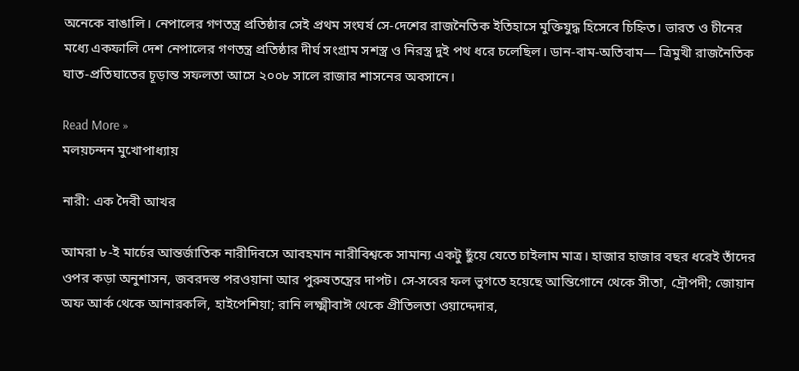অনেকে বাঙালি। নেপালের গণতন্ত্র প্রতিষ্ঠার সেই প্রথম সংঘর্ষ সে-দেশের রাজনৈতিক ইতিহাসে মুক্তিযুদ্ধ হিসেবে চিহ্নিত। ভারত ও চীনের মধ্যে একফালি দেশ নেপালের গণতন্ত্র প্রতিষ্ঠার দীর্ঘ সংগ্রাম সশস্ত্র ও নিরস্ত্র দুই পথ ধরে চলেছিল। ডান-বাম-অতিবাম— ত্রিমুখী রাজনৈতিক ঘাত-প্রতিঘাতের চূড়ান্ত সফলতা আসে ২০০৮ সালে রাজার শাসনের অবসানে।

Read More »
মলয়চন্দন মুখোপাধ্যায়

নারী: এক দৈবী আখর

আমরা ৮-ই মার্চের আন্তর্জাতিক নারীদিবসে আবহমান নারীবিশ্বকে সামান্য একটু ছুঁয়ে যেতে চাইলাম মাত্র। হাজার হাজার বছর ধরেই তাঁদের ওপর কড়া অনুশাসন, জবরদস্ত পরওয়ানা আর পুরুষতন্ত্রের দাপট। সে-সবের ফল ভুগতে হয়েছে আন্তিগোনে থেকে সীতা, দ্রৌপদী; জোয়ান অফ আর্ক থেকে আনারকলি, হাইপেশিয়া; রানি লক্ষ্মীবাঈ থেকে প্রীতিলতা ওয়াদ্দেদার,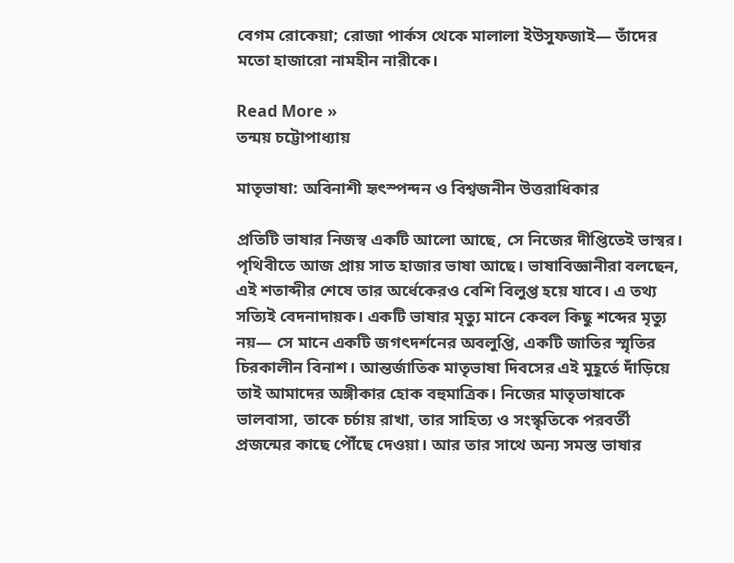বেগম রোকেয়া; রোজা পার্কস থেকে মালালা ইউসুফজাই— তাঁদের মতো হাজারো নামহীন নারীকে।

Read More »
তন্ময় চট্টোপাধ্যায়

মাতৃভাষা: অবিনাশী হৃৎস্পন্দন ও বিশ্বজনীন উত্তরাধিকার

প্রতিটি ভাষার নিজস্ব একটি আলো আছে, সে নিজের দীপ্তিতেই ভাস্বর। পৃথিবীতে আজ প্রায় সাত হাজার ভাষা আছে। ভাষাবিজ্ঞানীরা বলছেন, এই শতাব্দীর শেষে তার অর্ধেকেরও বেশি বিলুপ্ত হয়ে যাবে। এ তথ্য সত্যিই বেদনাদায়ক। একটি ভাষার মৃত্যু মানে কেবল কিছু শব্দের মৃত্যু নয়— সে মানে একটি জগৎদর্শনের অবলুপ্তি, একটি জাতির স্মৃতির চিরকালীন বিনাশ। আন্তর্জাতিক মাতৃভাষা দিবসের এই মুহূর্তে দাঁড়িয়ে তাই আমাদের অঙ্গীকার হোক বহুমাত্রিক। নিজের মাতৃভাষাকে ভালবাসা, তাকে চর্চায় রাখা, তার সাহিত্য ও সংস্কৃতিকে পরবর্তী প্রজন্মের কাছে পৌঁছে দেওয়া। আর তার সাথে অন্য সমস্ত ভাষার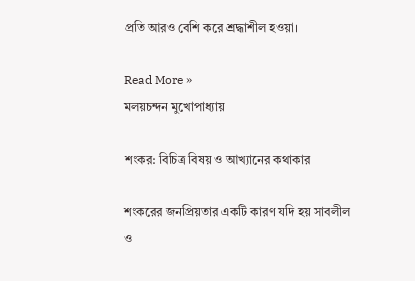প্রতি আরও বেশি করে শ্রদ্ধাশীল হওয়া।

Read More »
মলয়চন্দন মুখোপাধ্যায়

শংকর: বিচিত্র বিষয় ও আখ্যানের কথাকার

শংকরের জনপ্রিয়তার একটি কারণ যদি হয় সাবলীল ও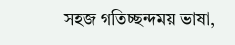সহজ গতিচ্ছন্দময় ভাষা,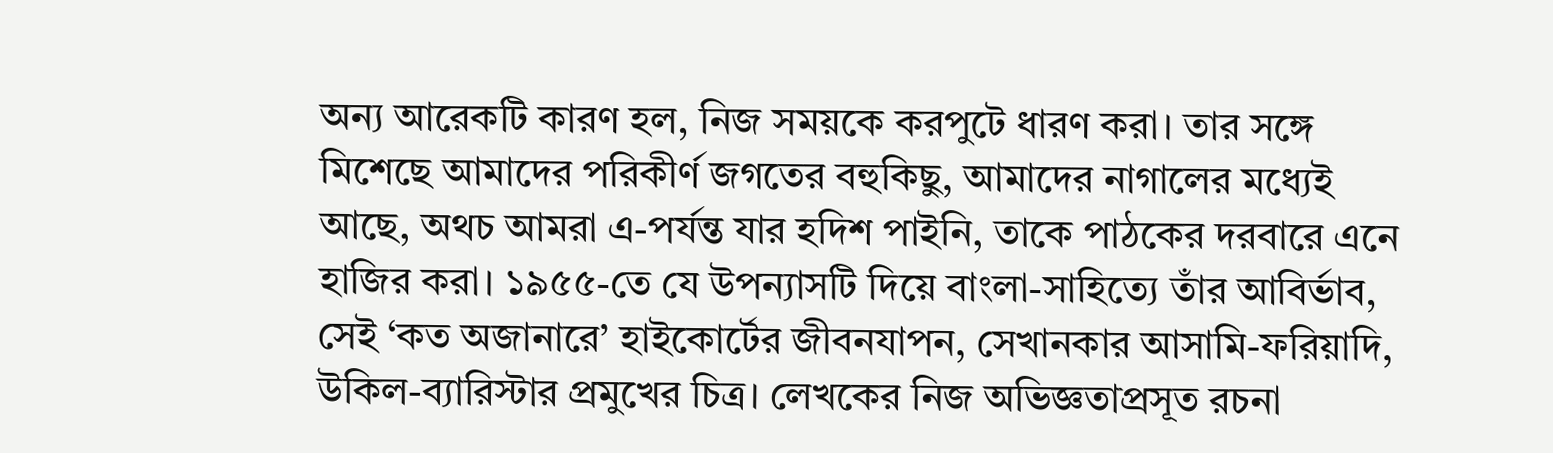অন্য আরেকটি কারণ হল, নিজ সময়কে করপুটে ধারণ করা। তার সঙ্গে মিশেছে আমাদের পরিকীর্ণ জগতের বহুকিছু, আমাদের নাগালের মধ্যেই আছে, অথচ আমরা এ-পর্যন্ত যার হদিশ পাইনি, তাকে পাঠকের দরবারে এনে হাজির করা। ১৯৫৫-তে যে উপন্যাসটি দিয়ে বাংলা-সাহিত্যে তাঁর আবির্ভাব, সেই ‘কত অজানারে’ হাইকোর্টের জীবনযাপন, সেখানকার আসামি-ফরিয়াদি, উকিল-ব্যারিস্টার প্রমুখের চিত্র। লেখকের নিজ অভিজ্ঞতাপ্রসূত রচনা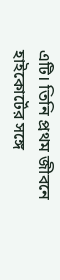এটি। তিনি প্রথম জীবনে হাইকোর্টের সঙ্গে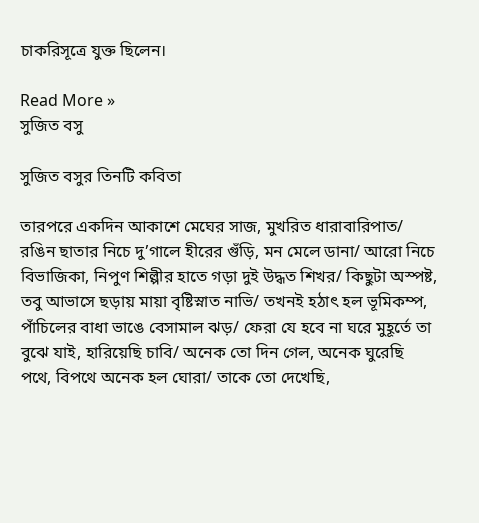চাকরিসূত্রে যুক্ত ছিলেন।

Read More »
সুজিত বসু

সুজিত বসুর তিনটি কবিতা

তারপরে একদিন আকাশে মেঘের সাজ, মুখরিত ধারাবারিপাত/ রঙিন ছাতার নিচে দু’গালে হীরের গুঁড়ি, মন মেলে ডানা/ আরো নিচে বিভাজিকা, নিপুণ শিল্পীর হাতে গড়া দুই উদ্ধত শিখর/ কিছুটা অস্পষ্ট, তবু আভাসে ছড়ায় মায়া বৃষ্টিস্নাত নাভি/ তখনই হঠাৎ হল ভূমিকম্প, পাঁচিলের বাধা ভাঙে বেসামাল ঝড়/ ফেরা যে হবে না ঘরে মুহূর্তে তা বুঝে যাই, হারিয়েছি চাবি/ অনেক তো দিন গেল, অনেক ঘুরেছি পথে, বিপথে অনেক হল ঘোরা/ তাকে তো দেখেছি,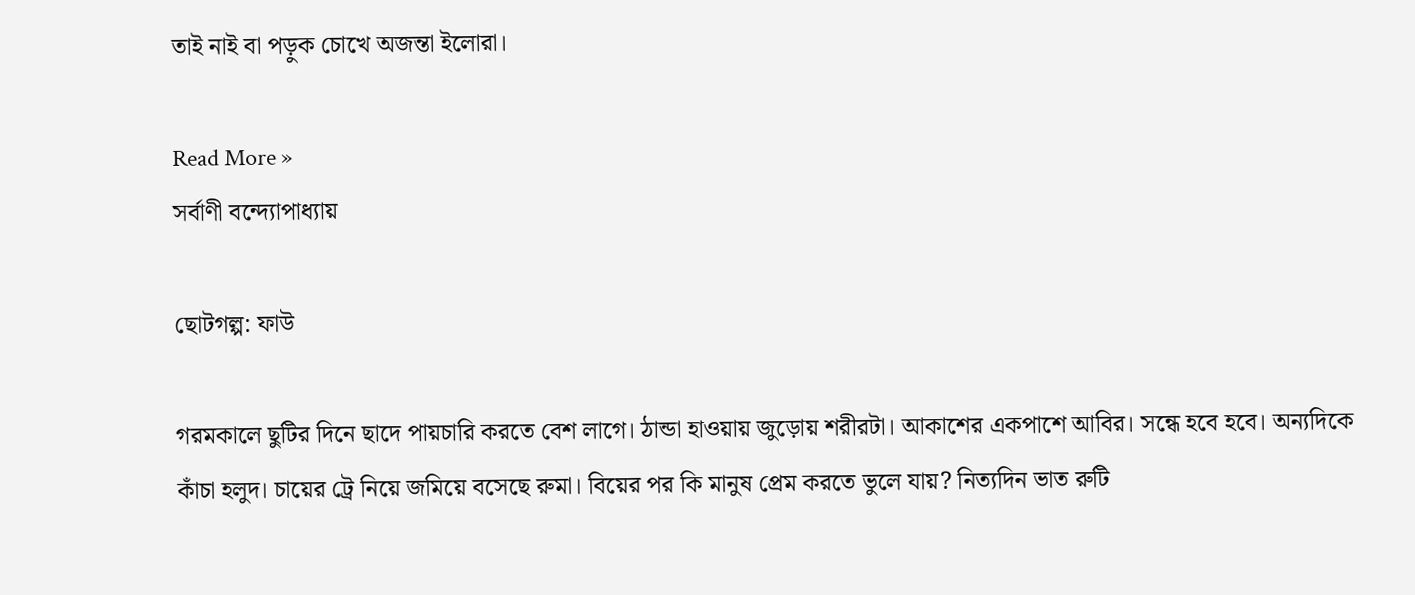তাই নাই বা পড়ুক চোখে অজন্তা ইলোরা।

Read More »
সর্বাণী বন্দ্যোপাধ্যায়

ছোটগল্প: ফাউ

গরমকালে ছুটির দিনে ছাদে পায়চারি করতে বেশ লাগে। ঠান্ডা হাওয়ায় জুড়োয় শরীরটা। আকাশের একপাশে আবির। সন্ধে হবে হবে। অন্যদিকে কাঁচা হলুদ। চায়ের ট্রে নিয়ে জমিয়ে বসেছে রুমা। বিয়ের পর কি মানুষ প্রেম করতে ভুলে যায়? নিত্যদিন ভাত রুটি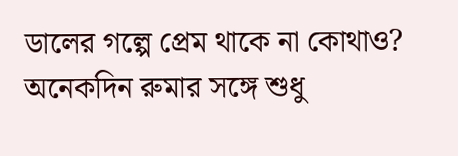ডালের গল্পে প্রেম থাকে না কোথাও? অনেকদিন রুমার সঙ্গে শুধু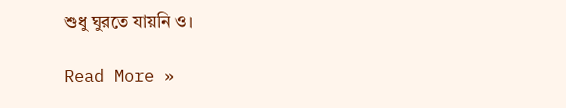শুধু ঘুরতে যায়নি ও।

Read More »